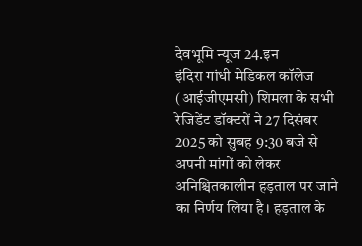देवभूमि न्यूज 24.इन
इंदिरा गांधी मेडिकल कॉलेज (आईजीएमसी) शिमला के सभी रेजिडेंट डॉक्टरों ने 27 दिसंबर 2025 को सुबह 9:30 बजे से अपनी मांगों को लेकर अनिश्चितकालीन हड़ताल पर जाने का निर्णय लिया है। हड़ताल के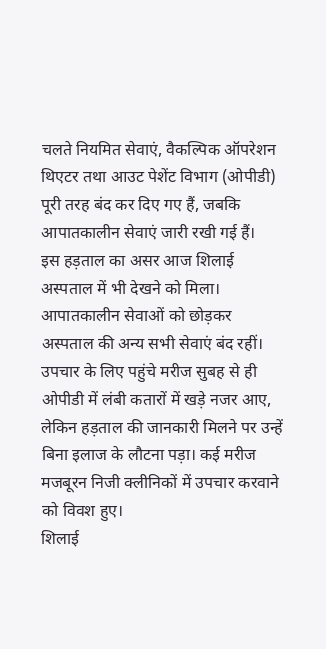चलते नियमित सेवाएं, वैकल्पिक ऑपरेशन थिएटर तथा आउट पेशेंट विभाग (ओपीडी) पूरी तरह बंद कर दिए गए हैं, जबकि आपातकालीन सेवाएं जारी रखी गई हैं।
इस हड़ताल का असर आज शिलाई अस्पताल में भी देखने को मिला। आपातकालीन सेवाओं को छोड़कर अस्पताल की अन्य सभी सेवाएं बंद रहीं। उपचार के लिए पहुंचे मरीज सुबह से ही ओपीडी में लंबी कतारों में खड़े नजर आए, लेकिन हड़ताल की जानकारी मिलने पर उन्हें बिना इलाज के लौटना पड़ा। कई मरीज मजबूरन निजी क्लीनिकों में उपचार करवाने को विवश हुए।
शिलाई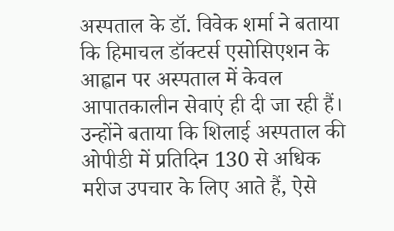अस्पताल के डॉ. विवेक शर्मा ने बताया कि हिमाचल डॉक्टर्स एसोसिएशन के आह्वान पर अस्पताल में केवल आपातकालीन सेवाएं ही दी जा रही हैं। उन्होंने बताया कि शिलाई अस्पताल की ओपीडी में प्रतिदिन 130 से अधिक मरीज उपचार के लिए आते हैं, ऐसे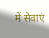में सेवाएं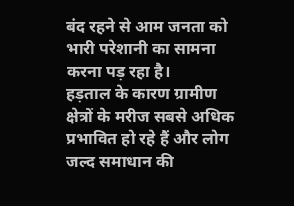बंद रहने से आम जनता को भारी परेशानी का सामना करना पड़ रहा है।
हड़ताल के कारण ग्रामीण क्षेत्रों के मरीज सबसे अधिक प्रभावित हो रहे हैं और लोग जल्द समाधान की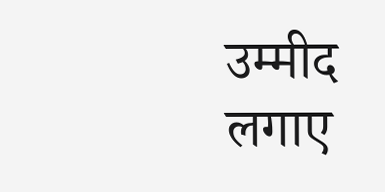उम्मीद लगाए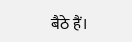बैठे हैं।